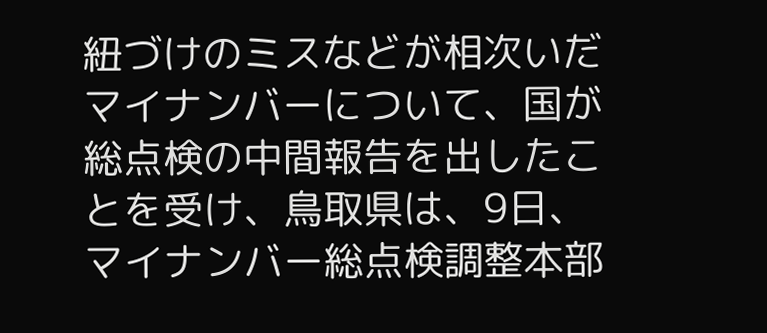紐づけのミスなどが相次いだマイナンバーについて、国が総点検の中間報告を出したことを受け、鳥取県は、9日、マイナンバー総点検調整本部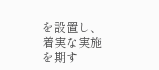を設置し、着実な実施を期す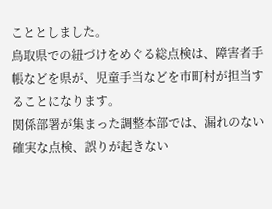こととしました。
鳥取県での紐づけをめぐる総点検は、障害者手帳などを県が、児童手当などを市町村が担当することになります。
関係部署が集まった調整本部では、漏れのない確実な点検、誤りが起きない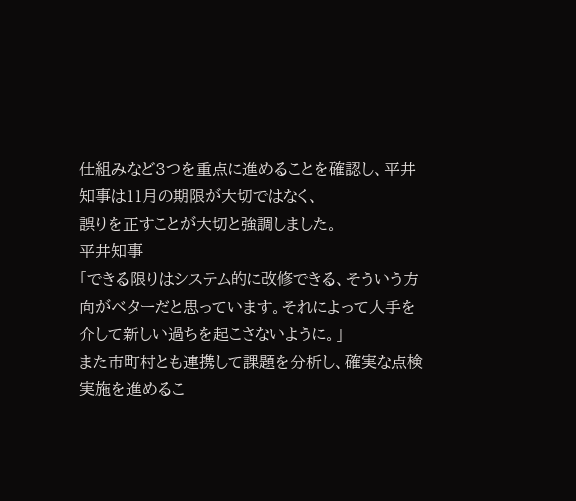仕組みなど3つを重点に進めることを確認し、平井知事は11月の期限が大切ではなく、
誤りを正すことが大切と強調しました。
平井知事
「できる限りはシステム的に改修できる、そういう方向がベターだと思っています。それによって人手を介して新しい過ちを起こさないように。」
また市町村とも連携して課題を分析し、確実な点検実施を進めるこ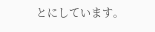とにしています。